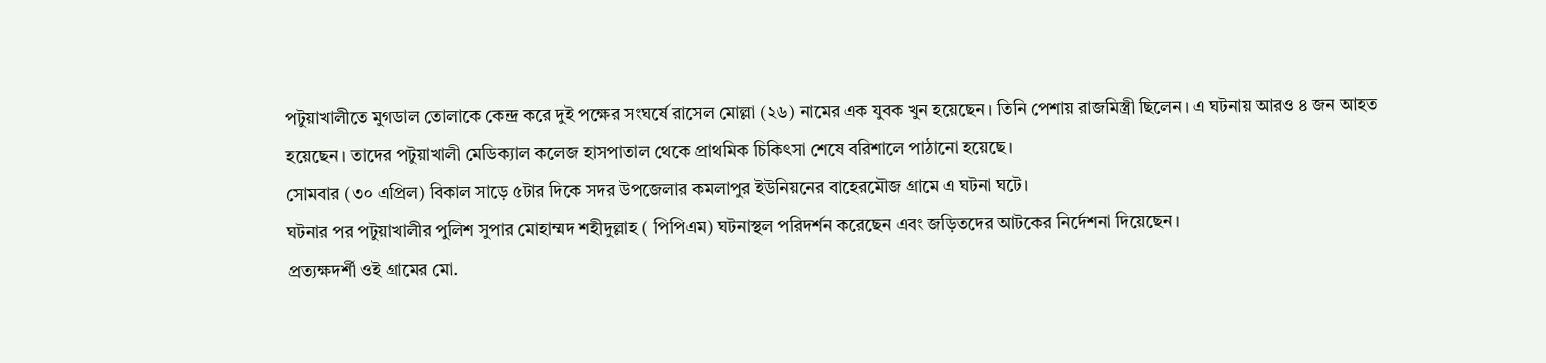পটুয়াখালীতে মুগডাল তোলাকে কেন্দ্র করে দুই পক্ষের সংঘর্ষে রাসেল মোল্লা (২৬) নামের এক যুবক খুন হয়েছেন। তিনি পেশায় রাজমিস্ত্রী ছিলেন। এ ঘটনায় আরও ৪ জন আহত হয়েছেন। তাদের পটুয়াখালী মেডিক্যাল কলেজ হাসপাতাল থেকে প্রাথমিক চিকিৎসা শেষে বরিশালে পাঠানো হয়েছে।
সোমবার (৩০ এপ্রিল) বিকাল সাড়ে ৫টার দিকে সদর উপজেলার কমলাপুর ইউনিয়নের বাহেরমৌজ গ্রামে এ ঘটনা ঘটে।
ঘটনার পর পটুয়াখালীর পুলিশ সুপার মোহাম্মদ শহীদুল্লাহ ( পিপিএম) ঘটনাস্থল পরিদর্শন করেছেন এবং জড়িতদের আটকের নির্দেশনা দিয়েছেন।
প্রত্যক্ষদর্শী ওই গ্রামের মো.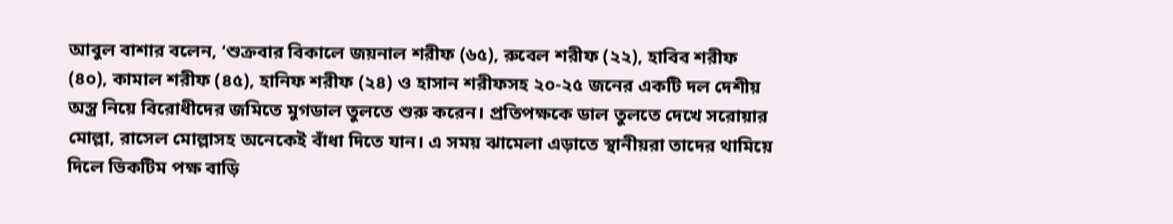আবুল বাশার বলেন, ‘শুক্রবার বিকালে জয়নাল শরীফ (৬৫), রুবেল শরীফ (২২), হাবিব শরীফ (৪০), কামাল শরীফ (৪৫), হানিফ শরীফ (২৪) ও হাসান শরীফসহ ২০-২৫ জনের একটি দল দেশীয় অস্ত্র নিয়ে বিরোধীদের জমিতে মুগডাল তুলতে শুরু করেন। প্রতিপক্ষকে ডাল তুলতে দেখে সরোয়ার মোল্লা, রাসেল মোল্লাসহ অনেকেই বাঁধা দিতে যান। এ সময় ঝামেলা এড়াতে স্থানীয়রা তাদের থামিয়ে দিলে ভিকটিম পক্ষ বাড়ি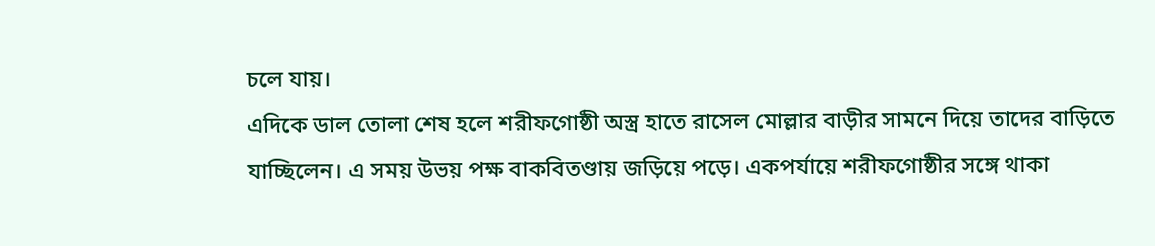চলে যায়।
এদিকে ডাল তোলা শেষ হলে শরীফগোষ্ঠী অস্ত্র হাতে রাসেল মোল্লার বাড়ীর সামনে দিয়ে তাদের বাড়িতে যাচ্ছিলেন। এ সময় উভয় পক্ষ বাকবিতণ্ডায় জড়িয়ে পড়ে। একপর্যায়ে শরীফগোষ্ঠীর সঙ্গে থাকা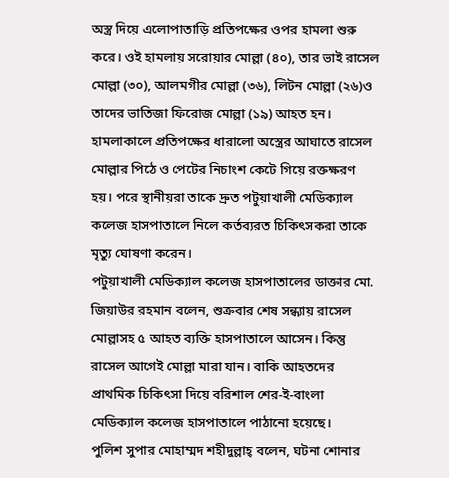অস্ত্র দিয়ে এলোপাতাড়ি প্রতিপক্ষের ওপর হামলা শুরু করে। ওই হামলায় সরোয়ার মোল্লা (৪০), তার ভাই রাসেল মোল্লা (৩০), আলমগীর মোল্লা (৩৬), লিটন মোল্লা (২৬)ও তাদের ভাতিজা ফিরোজ মোল্লা (১৯) আহত হন।
হামলাকালে প্রতিপক্ষের ধারালো অস্ত্রের আঘাতে রাসেল মোল্লার পিঠে ও পেটের নিচাংশ কেটে গিয়ে রক্তক্ষরণ হয়। পরে স্থানীয়রা তাকে দ্রুত পটুয়াখালী মেডিক্যাল কলেজ হাসপাতালে নিলে কর্তব্যরত চিকিৎসকরা তাকে মৃত্যু ঘোষণা করেন।
পটুয়াখালী মেডিক্যাল কলেজ হাসপাতালের ডাক্তার মো. জিয়াউর রহমান বলেন, শুক্রবার শেষ সন্ধ্যায় রাসেল মোল্লাসহ ৫ আহত ব্যক্তি হাসপাতালে আসেন। কিন্তু রাসেল আগেই মোল্লা মারা যান। বাকি আহতদের প্রাথমিক চিকিৎসা দিয়ে বরিশাল শের-ই-বাংলা মেডিক্যাল কলেজ হাসপাতালে পাঠানো হয়েছে।
পুলিশ সুপার মোহাম্মদ শহীদুল্লাহ্ বলেন, ঘটনা শোনার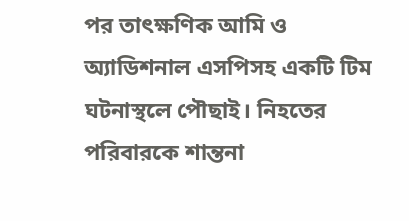পর তাৎক্ষণিক আমি ও অ্যাডিশনাল এসপিসহ একটি টিম ঘটনাস্থলে পৌছাই। নিহতের পরিবারকে শান্তনা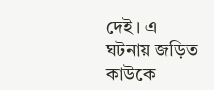দেই। এ ঘটনায় জড়িত কাউকে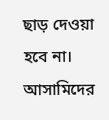ছাড় দেওয়া হবে না। আসামিদের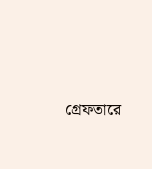গ্রেফতারে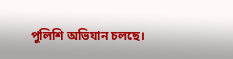পুলিশি অভিযান চলছে।